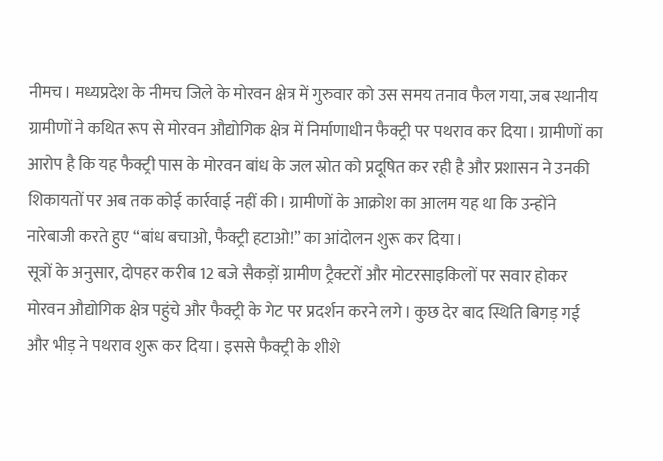नीमच। मध्यप्रदेश के नीमच जिले के मोरवन क्षेत्र में गुरुवार को उस समय तनाव फैल गया, जब स्थानीय ग्रामीणों ने कथित रूप से मोरवन औद्योगिक क्षेत्र में निर्माणाधीन फैक्ट्री पर पथराव कर दिया। ग्रामीणों का आरोप है कि यह फैक्ट्री पास के मोरवन बांध के जल स्रोत को प्रदूषित कर रही है और प्रशासन ने उनकी शिकायतों पर अब तक कोई कार्रवाई नहीं की। ग्रामीणों के आक्रोश का आलम यह था कि उन्होंने नारेबाजी करते हुए “बांध बचाओ, फैक्ट्री हटाओ!” का आंदोलन शुरू कर दिया।
सूत्रों के अनुसार, दोपहर करीब 12 बजे सैकड़ों ग्रामीण ट्रैक्टरों और मोटरसाइकिलों पर सवार होकर मोरवन औद्योगिक क्षेत्र पहुंचे और फैक्ट्री के गेट पर प्रदर्शन करने लगे। कुछ देर बाद स्थिति बिगड़ गई और भीड़ ने पथराव शुरू कर दिया। इससे फैक्ट्री के शीशे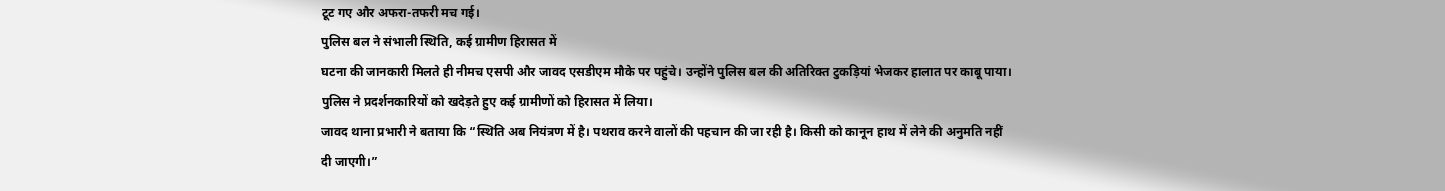टूट गए और अफरा-तफरी मच गई।
पुलिस बल ने संभाली स्थिति, कई ग्रामीण हिरासत में
घटना की जानकारी मिलते ही नीमच एसपी और जावद एसडीएम मौके पर पहुंचे। उन्होंने पुलिस बल की अतिरिक्त टुकड़ियां भेजकर हालात पर काबू पाया। पुलिस ने प्रदर्शनकारियों को खदेड़ते हुए कई ग्रामीणों को हिरासत में लिया।
जावद थाना प्रभारी ने बताया कि “स्थिति अब नियंत्रण में है। पथराव करने वालों की पहचान की जा रही है। किसी को कानून हाथ में लेने की अनुमति नहीं दी जाएगी।”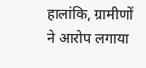हालांकि, ग्रामीणों ने आरोप लगाया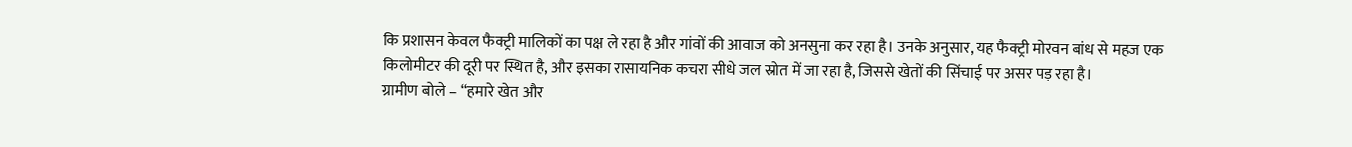कि प्रशासन केवल फैक्ट्री मालिकों का पक्ष ले रहा है और गांवों की आवाज को अनसुना कर रहा है। उनके अनुसार, यह फैक्ट्री मोरवन बांध से महज एक किलोमीटर की दूरी पर स्थित है, और इसका रासायनिक कचरा सीधे जल स्रोत में जा रहा है, जिससे खेतों की सिंचाई पर असर पड़ रहा है।
ग्रामीण बोले – “हमारे खेत और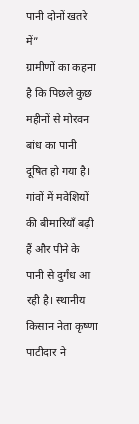पानी दोनों खतरे में”
ग्रामीणों का कहना है कि पिछले कुछ महीनों से मोरवन बांध का पानी दूषित हो गया है। गांवों में मवेशियों की बीमारियाँ बढ़ी हैं और पीने के पानी से दुर्गंध आ रही है। स्थानीय किसान नेता कृष्णा पाटीदार ने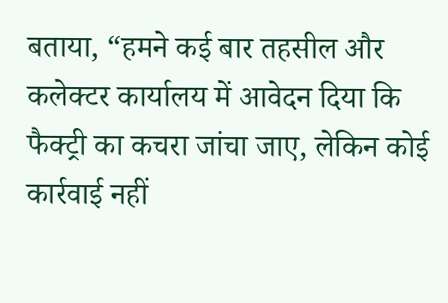बताया, “हमने कई बार तहसील और कलेक्टर कार्यालय में आवेदन दिया कि फैक्ट्री का कचरा जांचा जाए, लेकिन कोई कार्रवाई नहीं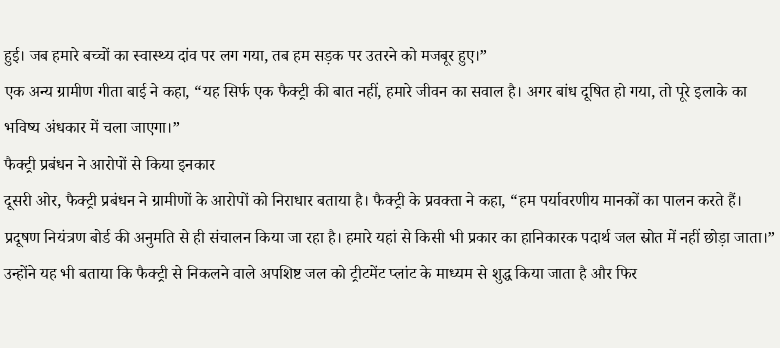हुई। जब हमारे बच्चों का स्वास्थ्य दांव पर लग गया, तब हम सड़क पर उतरने को मजबूर हुए।”
एक अन्य ग्रामीण गीता बाई ने कहा, “यह सिर्फ एक फैक्ट्री की बात नहीं, हमारे जीवन का सवाल है। अगर बांध दूषित हो गया, तो पूरे इलाके का भविष्य अंधकार में चला जाएगा।”
फैक्ट्री प्रबंधन ने आरोपों से किया इनकार
दूसरी ओर, फैक्ट्री प्रबंधन ने ग्रामीणों के आरोपों को निराधार बताया है। फैक्ट्री के प्रवक्ता ने कहा, “हम पर्यावरणीय मानकों का पालन करते हैं। प्रदूषण नियंत्रण बोर्ड की अनुमति से ही संचालन किया जा रहा है। हमारे यहां से किसी भी प्रकार का हानिकारक पदार्थ जल स्रोत में नहीं छोड़ा जाता।”
उन्होंने यह भी बताया कि फैक्ट्री से निकलने वाले अपशिष्ट जल को ट्रीटमेंट प्लांट के माध्यम से शुद्ध किया जाता है और फिर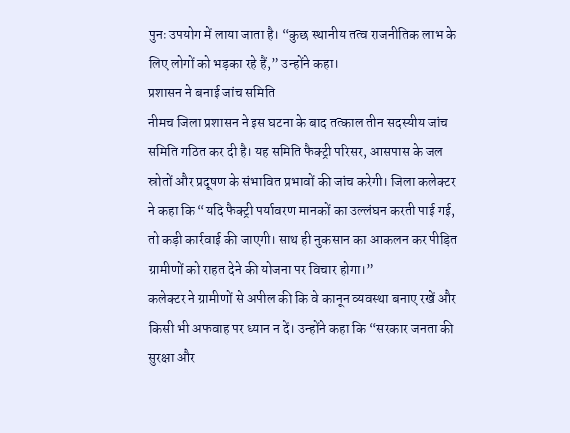पुनः उपयोग में लाया जाता है। “कुछ स्थानीय तत्व राजनीतिक लाभ के लिए लोगों को भड़का रहे हैं,” उन्होंने कहा।
प्रशासन ने बनाई जांच समिति
नीमच जिला प्रशासन ने इस घटना के बाद तत्काल तीन सदस्यीय जांच समिति गठित कर दी है। यह समिति फैक्ट्री परिसर, आसपास के जल स्रोतों और प्रदूषण के संभावित प्रभावों की जांच करेगी। जिला कलेक्टर ने कहा कि “यदि फैक्ट्री पर्यावरण मानकों का उल्लंघन करती पाई गई, तो कड़ी कार्रवाई की जाएगी। साथ ही नुकसान का आकलन कर पीड़ित ग्रामीणों को राहत देने की योजना पर विचार होगा।”
कलेक्टर ने ग्रामीणों से अपील की कि वे कानून व्यवस्था बनाए रखें और किसी भी अफवाह पर ध्यान न दें। उन्होंने कहा कि “सरकार जनता की सुरक्षा और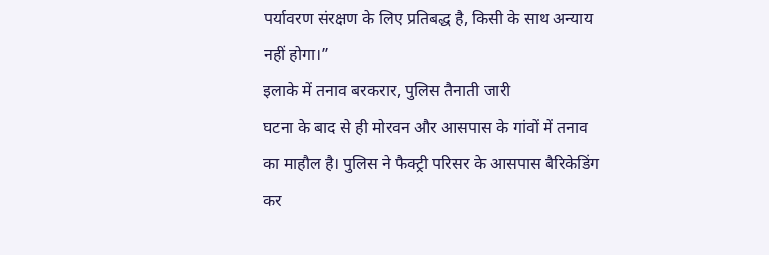पर्यावरण संरक्षण के लिए प्रतिबद्ध है, किसी के साथ अन्याय नहीं होगा।”
इलाके में तनाव बरकरार, पुलिस तैनाती जारी
घटना के बाद से ही मोरवन और आसपास के गांवों में तनाव का माहौल है। पुलिस ने फैक्ट्री परिसर के आसपास बैरिकेडिंग कर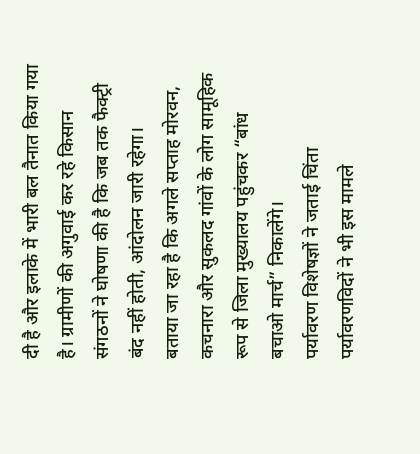दी है और इलाके में भारी बल तैनात किया गया है। ग्रामीणों की अगुवाई कर रहे किसान संगठनों ने घोषणा की है कि जब तक फैक्ट्री बंद नहीं होती, आंदोलन जारी रहेगा।
बताया जा रहा है कि अगले सप्ताह मोरवन, कचनारा और सुकलद गांवों के लोग सामूहिक रूप से जिला मुख्यालय पहुंचकर “बांध बचाओ मार्च” निकालेंगे।
पर्यावरण विशेषज्ञों ने जताई चिंता
पर्यावरणविदों ने भी इस मामले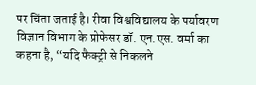पर चिंता जताई है। रीवा विश्वविद्यालय के पर्यावरण विज्ञान विभाग के प्रोफेसर डॉ. एन.एस. वर्मा का कहना है, “यदि फैक्ट्री से निकलने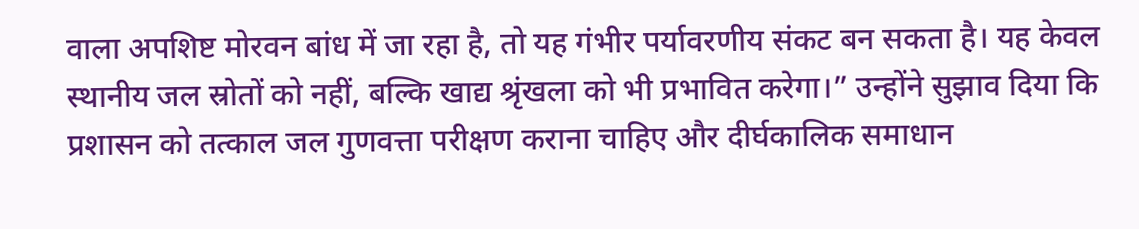वाला अपशिष्ट मोरवन बांध में जा रहा है, तो यह गंभीर पर्यावरणीय संकट बन सकता है। यह केवल स्थानीय जल स्रोतों को नहीं, बल्कि खाद्य श्रृंखला को भी प्रभावित करेगा।” उन्होंने सुझाव दिया कि प्रशासन को तत्काल जल गुणवत्ता परीक्षण कराना चाहिए और दीर्घकालिक समाधान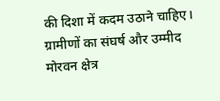की दिशा में कदम उठाने चाहिए।
ग्रामीणों का संघर्ष और उम्मीद
मोरवन क्षेत्र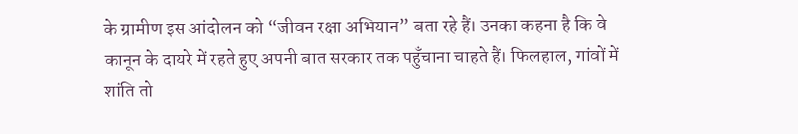के ग्रामीण इस आंदोलन को “जीवन रक्षा अभियान” बता रहे हैं। उनका कहना है कि वे कानून के दायरे में रहते हुए अपनी बात सरकार तक पहुँचाना चाहते हैं। फिलहाल, गांवों में शांति तो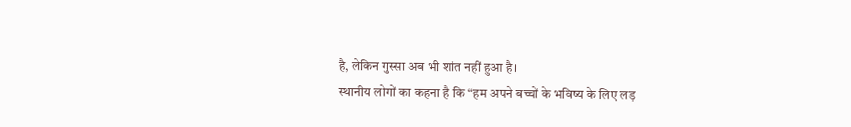है, लेकिन गुस्सा अब भी शांत नहीं हुआ है।
स्थानीय लोगों का कहना है कि “हम अपने बच्चों के भविष्य के लिए लड़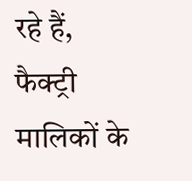रहे हैं, फैक्ट्री मालिकों के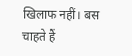खिलाफ नहीं। बस चाहते हैं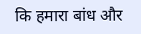कि हमारा बांध और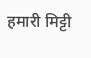हमारी मिट्टी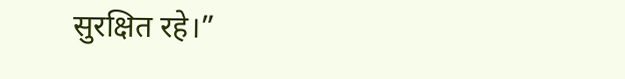सुरक्षित रहे।”